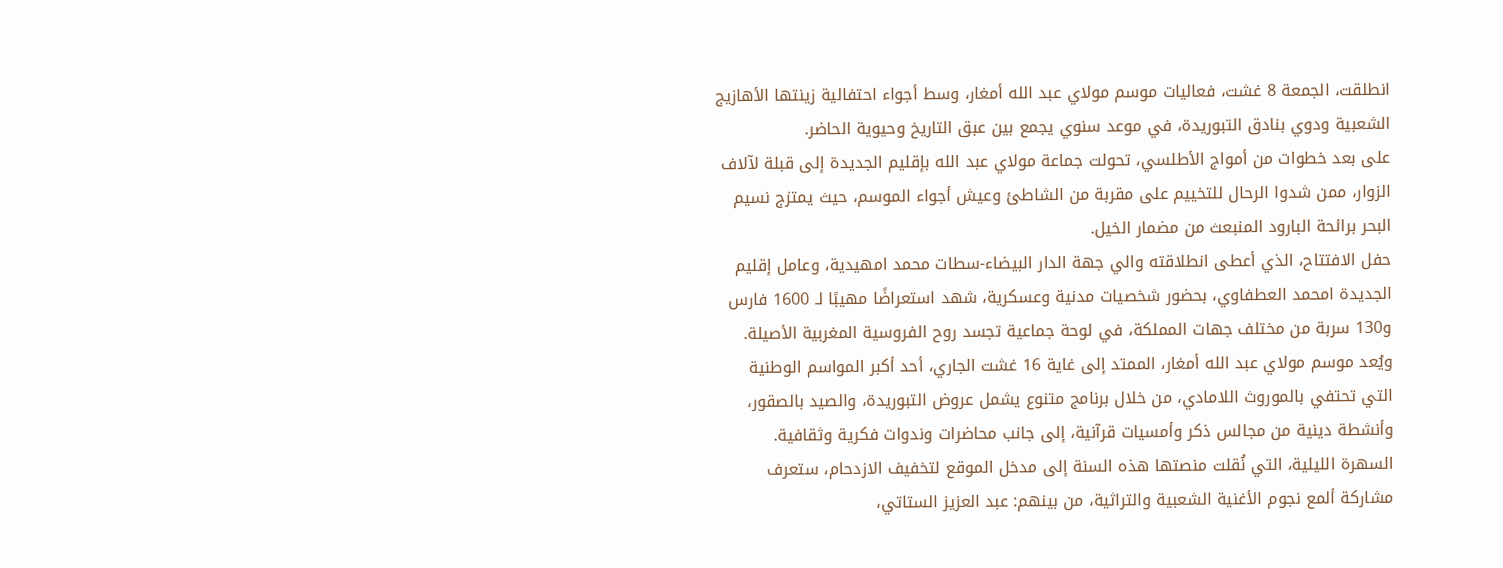انطلقت، الجمعة 8 غشت، فعاليات موسم مولاي عبد الله أمغار، وسط أجواء احتفالية زينتها الأهازيج الشعبية ودوي بنادق التبوريدة، في موعد سنوي يجمع بين عبق التاريخ وحيوية الحاضر.
على بعد خطوات من أمواج الأطلسي، تحولت جماعة مولاي عبد الله بإقليم الجديدة إلى قبلة لآلاف الزوار، ممن شدوا الرحال للتخييم على مقربة من الشاطئ وعيش أجواء الموسم، حيث يمتزج نسيم البحر برائحة البارود المنبعث من مضمار الخيل.
حفل الافتتاح، الذي أعطى انطلاقته والي جهة الدار البيضاء-سطات محمد امهيدية، وعامل إقليم الجديدة امحمد العطفاوي، بحضور شخصيات مدنية وعسكرية، شهد استعراضًا مهيبًا لـ 1600 فارس و130 سربة من مختلف جهات المملكة، في لوحة جماعية تجسد روح الفروسية المغربية الأصيلة.
ويُعد موسم مولاي عبد الله أمغار، الممتد إلى غاية 16 غشت الجاري، أحد أكبر المواسم الوطنية التي تحتفي بالموروث اللامادي، من خلال برنامج متنوع يشمل عروض التبوريدة، والصيد بالصقور، وأنشطة دينية من مجالس ذكر وأمسيات قرآنية، إلى جانب محاضرات وندوات فكرية وثقافية.
السهرة الليلية، التي نُقلت منصتها هذه السنة إلى مدخل الموقع لتخفيف الازدحام، ستعرف مشاركة ألمع نجوم الأغنية الشعبية والتراثية، من بينهم: عبد العزيز الستاتي،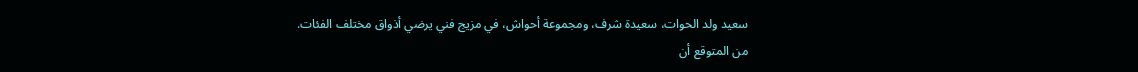سعيد ولد الحوات، سعيدة شرف، ومجموعة أحواش، في مزيج فني يرضي أذواق مختلف الفئات.
من المتوقع أن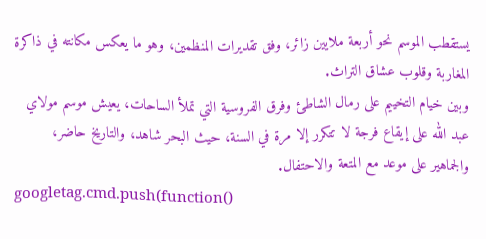يستقطب الموسم نحو أربعة ملايين زائر، وفق تقديرات المنظمين، وهو ما يعكس مكانته في ذاكرة المغاربة وقلوب عشاق التراث.
وبين خيام التخييم على رمال الشاطئ وفرق الفروسية التي تملأ الساحات، يعيش موسم مولاي عبد الله على إيقاع فرجة لا تتكرر إلا مرة في السنة، حيث البحر شاهد، والتاريخ حاضر، والجماهير على موعد مع المتعة والاحتفال.
googletag.cmd.push(function()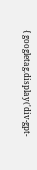{ googletag.display('div-gpt-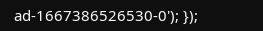ad-1667386526530-0'); });